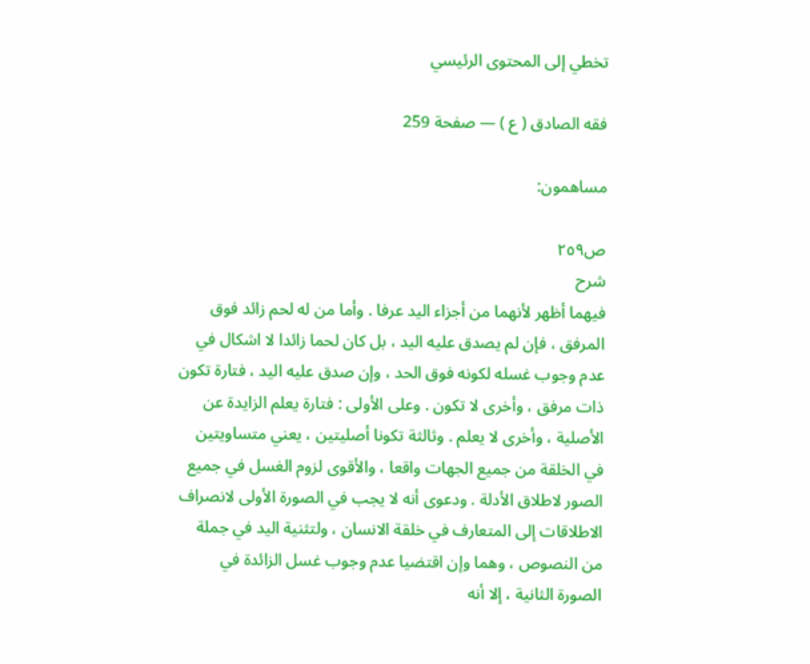تخطي إلى المحتوى الرئيسي

فقه الصادق ( ع ) — صفحة 259

مساهمون:

ص٢٥٩
شرح
فيهما أظهر لأنهما من أجزاء اليد عرفا . وأما من له لحم زائد فوق المرفق ، فإن لم يصدق عليه اليد ، بل كان لحما زائدا لا اشكال في عدم وجوب غسله لكونه فوق الحد ، وإن صدق عليه اليد ، فتارة تكون ذات مرفق ، وأخرى لا تكون . وعلى الأولى : فتارة يعلم الزايدة عن الأصلية ، وأخرى لا يعلم . وثالثة تكونا أصليتين ، يعني متساويتين في الخلقة من جميع الجهات واقعا ، والأقوى لزوم الغسل في جميع الصور لاطلاق الأدلة . ودعوى أنه لا يجب في الصورة الأولى لانصراف الاطلاقات إلى المتعارف في خلقة الانسان ، ولتثنية اليد في جملة من النصوص ، وهما وإن اقتضيا عدم وجوب غسل الزائدة في الصورة الثانية ، إلا أنه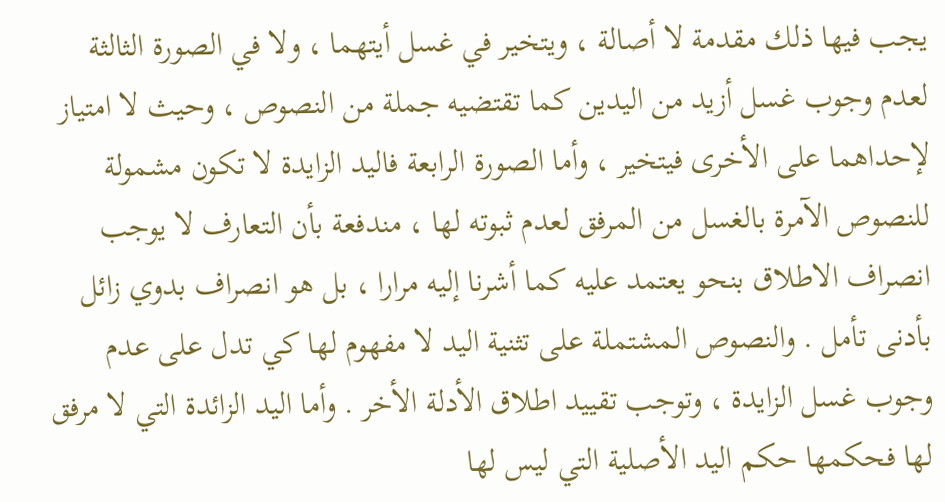يجب فيها ذلك مقدمة لا أصالة ، ويتخير في غسل أيتهما ، ولا في الصورة الثالثة لعدم وجوب غسل أزيد من اليدين كما تقتضيه جملة من النصوص ، وحيث لا امتياز لإحداهما على الأخرى فيتخير ، وأما الصورة الرابعة فاليد الزايدة لا تكون مشمولة للنصوص الآمرة بالغسل من المرفق لعدم ثبوته لها ، مندفعة بأن التعارف لا يوجب انصراف الاطلاق بنحو يعتمد عليه كما أشرنا إليه مرارا ، بل هو انصراف بدوي زائل بأدنى تأمل . والنصوص المشتملة على تثنية اليد لا مفهوم لها كي تدل على عدم وجوب غسل الزايدة ، وتوجب تقييد اطلاق الأدلة الأخر . وأما اليد الزائدة التي لا مرفق لها فحكمها حكم اليد الأصلية التي ليس لها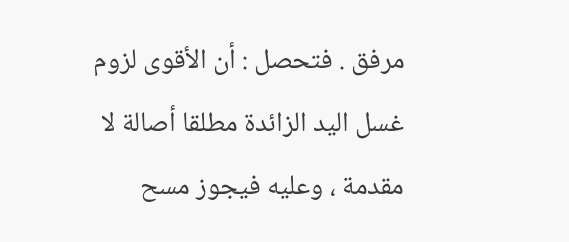مرفق . فتحصل : أن الأقوى لزوم غسل اليد الزائدة مطلقا أصالة لا مقدمة ، وعليه فيجوز مسح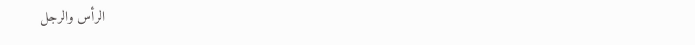الرأس والرجل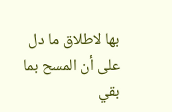بها لاطلاق ما دل على أن المسح بما بقي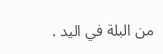من البلة في اليد .